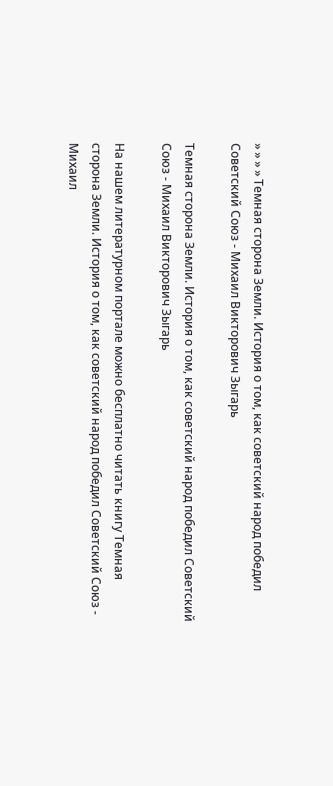» » » » Темная сторона Земли. История о том, как советский народ победил Советский Союз - Михаил Викторович Зыгарь

Темная сторона Земли. История о том, как советский народ победил Советский Союз - Михаил Викторович Зыгарь

На нашем литературном портале можно бесплатно читать книгу Темная сторона Земли. История о том, как советский народ победил Советский Союз - Михаил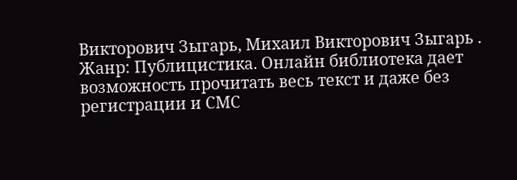Викторович Зыгарь, Михаил Викторович Зыгарь . Жанр: Публицистика. Онлайн библиотека дает возможность прочитать весь текст и даже без регистрации и СМС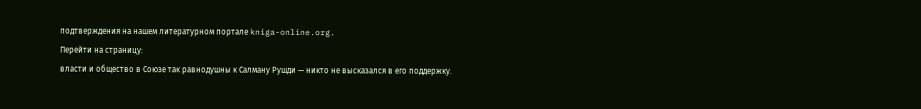подтверждения на нашем литературном портале kniga-online.org.
Перейти на страницу:
власти и общество в Союзе так равнодушны к Салману Рушди — никто не высказался в его поддержку.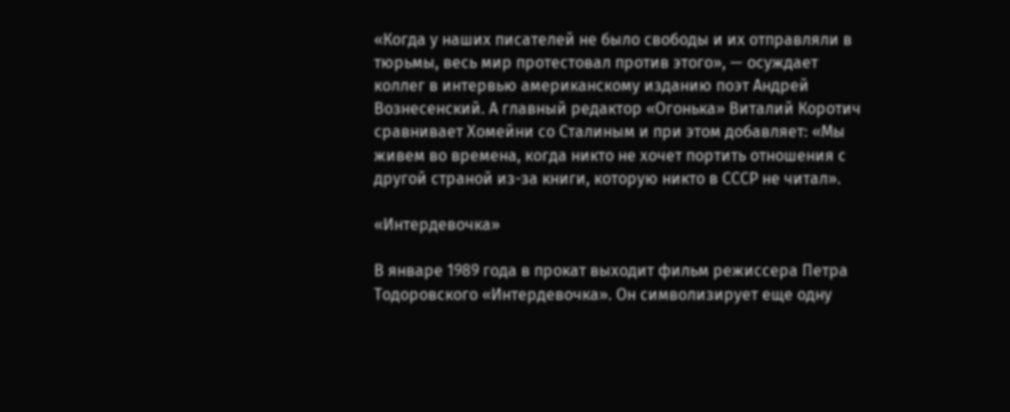«Когда у наших писателей не было свободы и их отправляли в тюрьмы, весь мир протестовал против этого», — осуждает коллег в интервью американскому изданию поэт Андрей Вознесенский. А главный редактор «Огонька» Виталий Коротич сравнивает Хомейни со Сталиным и при этом добавляет: «Мы живем во времена, когда никто не хочет портить отношения с другой страной из-за книги, которую никто в СССР не читал».

«Интердевочка»

В январе 1989 года в прокат выходит фильм режиссера Петра Тодоровского «Интердевочка». Он символизирует еще одну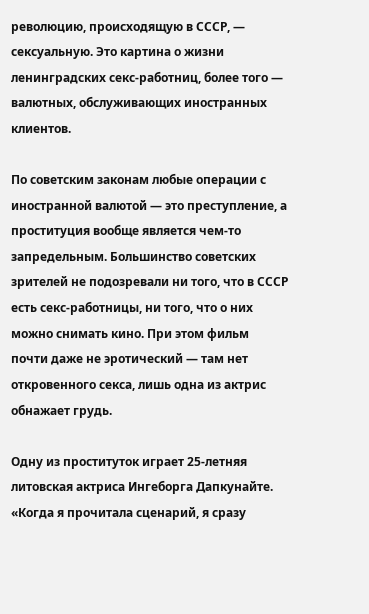революцию, происходящую в СССР, — сексуальную. Это картина о жизни ленинградских секс-работниц, более того — валютных, обслуживающих иностранных клиентов.

По советским законам любые операции с иностранной валютой — это преступление, а проституция вообще является чем-то запредельным. Большинство советских зрителей не подозревали ни того, что в СССР есть секс-работницы, ни того, что о них можно снимать кино. При этом фильм почти даже не эротический — там нет откровенного секса, лишь одна из актрис обнажает грудь.

Одну из проституток играет 25-летняя литовская актриса Ингеборга Дапкунайте. «Когда я прочитала сценарий, я сразу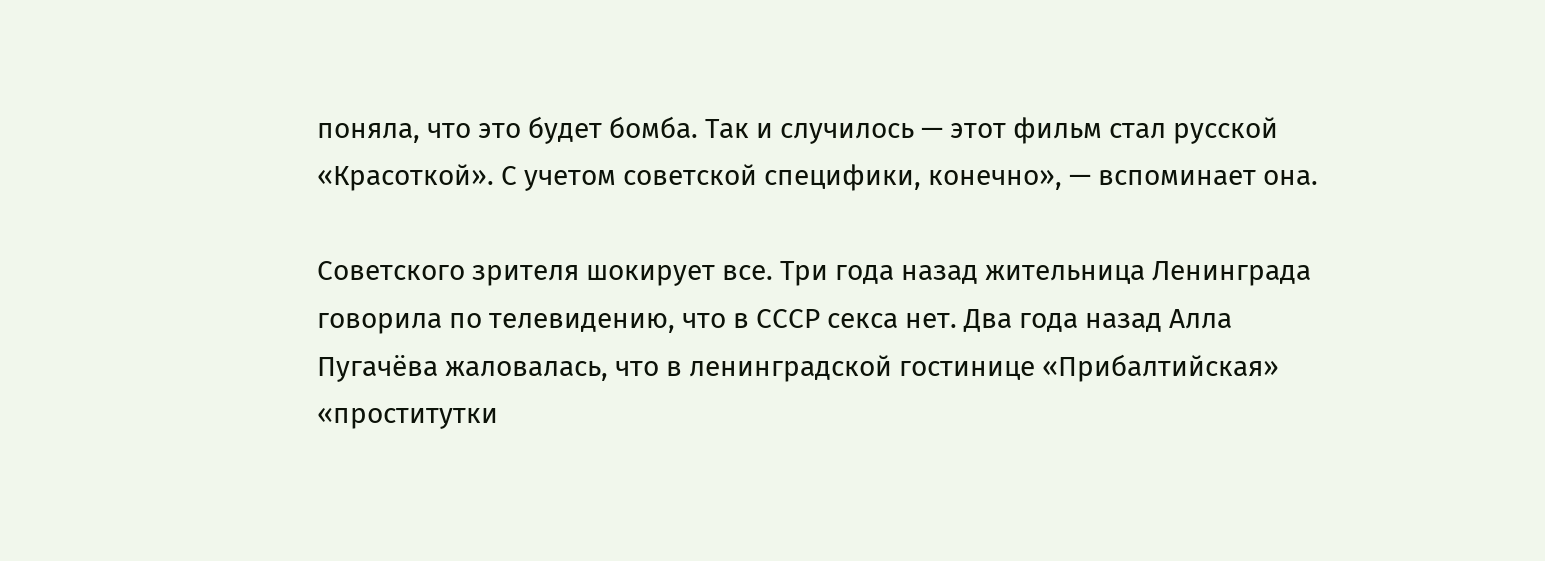поняла, что это будет бомба. Так и случилось — этот фильм стал русской «Красоткой». С учетом советской специфики, конечно», — вспоминает она.

Советского зрителя шокирует все. Три года назад жительница Ленинграда говорила по телевидению, что в СССР секса нет. Два года назад Алла Пугачёва жаловалась, что в ленинградской гостинице «Прибалтийская» «проститутки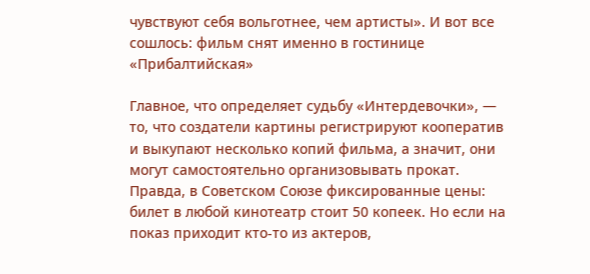чувствуют себя вольготнее, чем артисты». И вот все сошлось: фильм снят именно в гостинице «Прибалтийская»

Главное, что определяет судьбу «Интердевочки», — то, что создатели картины регистрируют кооператив и выкупают несколько копий фильма, а значит, они могут самостоятельно организовывать прокат. Правда, в Советском Союзе фиксированные цены: билет в любой кинотеатр стоит 50 копеек. Но если на показ приходит кто-то из актеров,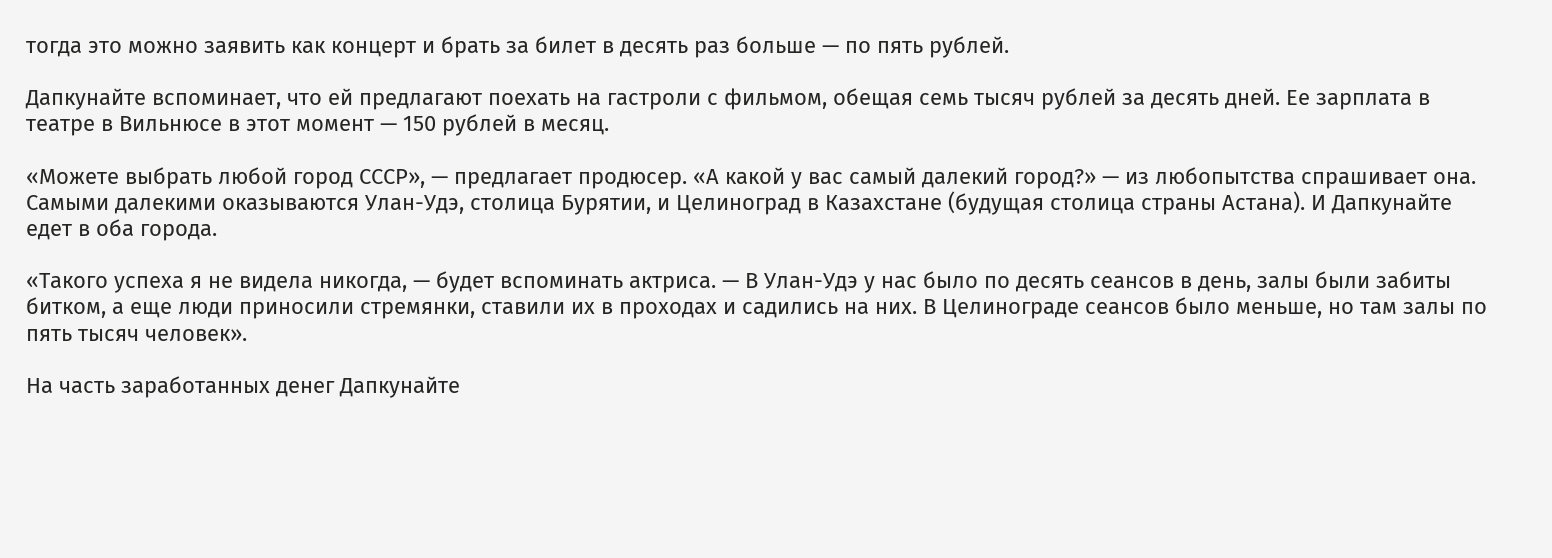тогда это можно заявить как концерт и брать за билет в десять раз больше — по пять рублей.

Дапкунайте вспоминает, что ей предлагают поехать на гастроли с фильмом, обещая семь тысяч рублей за десять дней. Ее зарплата в театре в Вильнюсе в этот момент — 150 рублей в месяц.

«Можете выбрать любой город СССР», — предлагает продюсер. «А какой у вас самый далекий город?» — из любопытства спрашивает она. Самыми далекими оказываются Улан-Удэ, столица Бурятии, и Целиноград в Казахстане (будущая столица страны Астана). И Дапкунайте едет в оба города.

«Такого успеха я не видела никогда, — будет вспоминать актриса. — В Улан-Удэ у нас было по десять сеансов в день, залы были забиты битком, а еще люди приносили стремянки, ставили их в проходах и садились на них. В Целинограде сеансов было меньше, но там залы по пять тысяч человек».

На часть заработанных денег Дапкунайте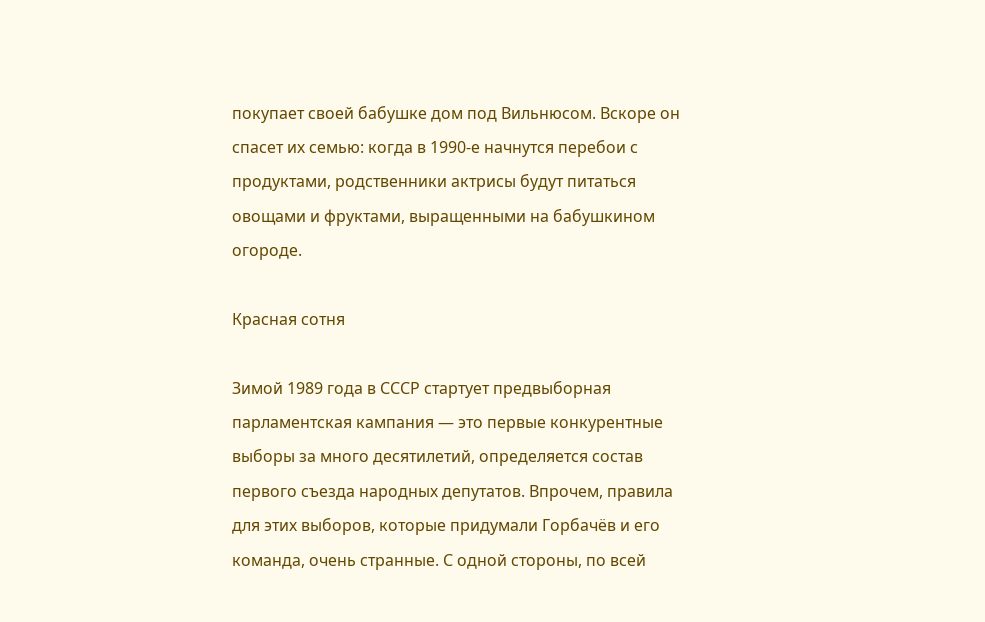покупает своей бабушке дом под Вильнюсом. Вскоре он спасет их семью: когда в 1990-е начнутся перебои с продуктами, родственники актрисы будут питаться овощами и фруктами, выращенными на бабушкином огороде.

Красная сотня

Зимой 1989 года в СССР стартует предвыборная парламентская кампания — это первые конкурентные выборы за много десятилетий, определяется состав первого съезда народных депутатов. Впрочем, правила для этих выборов, которые придумали Горбачёв и его команда, очень странные. С одной стороны, по всей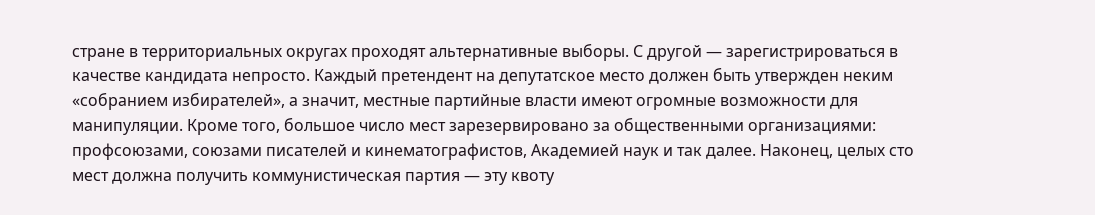стране в территориальных округах проходят альтернативные выборы. С другой — зарегистрироваться в качестве кандидата непросто. Каждый претендент на депутатское место должен быть утвержден неким «собранием избирателей», а значит, местные партийные власти имеют огромные возможности для манипуляции. Кроме того, большое число мест зарезервировано за общественными организациями: профсоюзами, союзами писателей и кинематографистов, Академией наук и так далее. Наконец, целых сто мест должна получить коммунистическая партия — эту квоту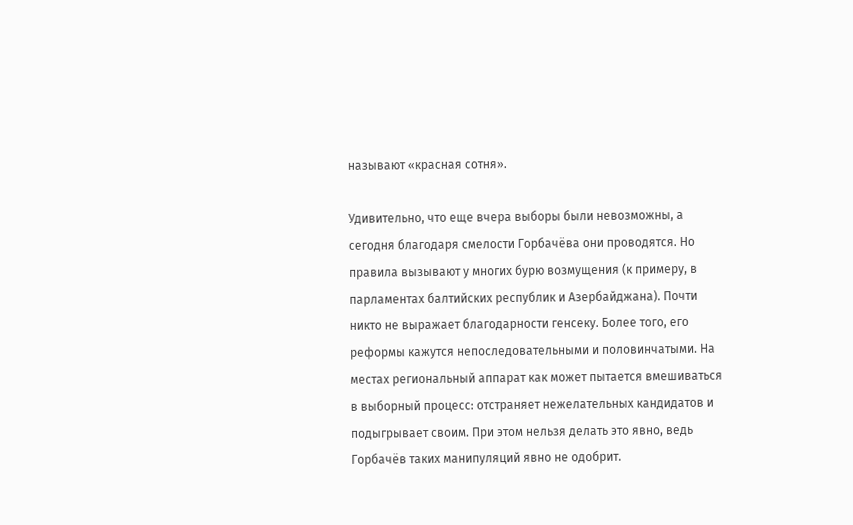называют «красная сотня».

Удивительно, что еще вчера выборы были невозможны, а сегодня благодаря смелости Горбачёва они проводятся. Но правила вызывают у многих бурю возмущения (к примеру, в парламентах балтийских республик и Азербайджана). Почти никто не выражает благодарности генсеку. Более того, его реформы кажутся непоследовательными и половинчатыми. На местах региональный аппарат как может пытается вмешиваться в выборный процесс: отстраняет нежелательных кандидатов и подыгрывает своим. При этом нельзя делать это явно, ведь Горбачёв таких манипуляций явно не одобрит.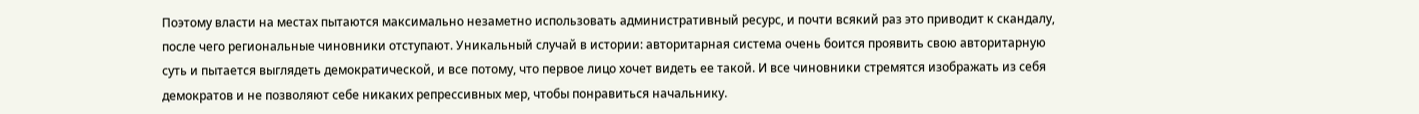Поэтому власти на местах пытаются максимально незаметно использовать административный ресурс, и почти всякий раз это приводит к скандалу, после чего региональные чиновники отступают. Уникальный случай в истории: авторитарная система очень боится проявить свою авторитарную суть и пытается выглядеть демократической, и все потому, что первое лицо хочет видеть ее такой. И все чиновники стремятся изображать из себя демократов и не позволяют себе никаких репрессивных мер, чтобы понравиться начальнику.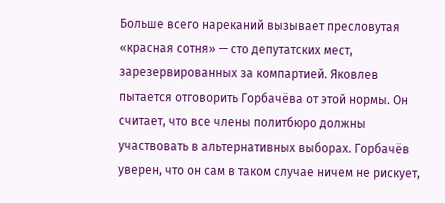Больше всего нареканий вызывает пресловутая «красная сотня» — сто депутатских мест, зарезервированных за компартией. Яковлев пытается отговорить Горбачёва от этой нормы. Он считает, что все члены политбюро должны участвовать в альтернативных выборах. Горбачёв уверен, что он сам в таком случае ничем не рискует,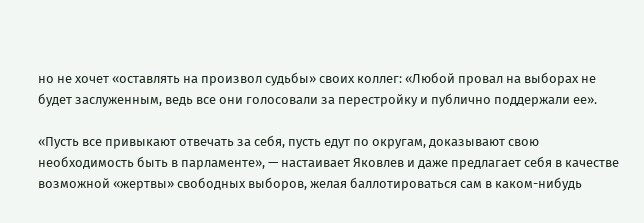но не хочет «оставлять на произвол судьбы» своих коллег: «Любой провал на выборах не будет заслуженным, ведь все они голосовали за перестройку и публично поддержали ее».

«Пусть все привыкают отвечать за себя, пусть едут по округам, доказывают свою необходимость быть в парламенте», — настаивает Яковлев и даже предлагает себя в качестве возможной «жертвы» свободных выборов, желая баллотироваться сам в каком-нибудь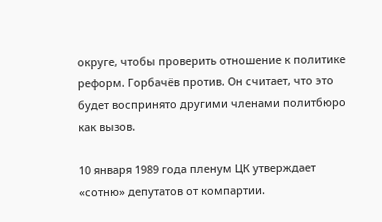округе, чтобы проверить отношение к политике реформ. Горбачёв против. Он считает, что это будет воспринято другими членами политбюро как вызов.

10 января 1989 года пленум ЦК утверждает «сотню» депутатов от компартии.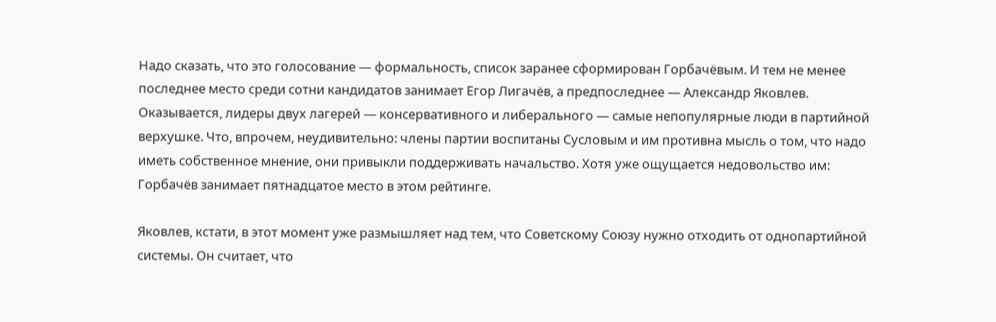Надо сказать, что это голосование — формальность, список заранее сформирован Горбачёвым. И тем не менее последнее место среди сотни кандидатов занимает Егор Лигачёв, а предпоследнее — Александр Яковлев. Оказывается, лидеры двух лагерей — консервативного и либерального — самые непопулярные люди в партийной верхушке. Что, впрочем, неудивительно: члены партии воспитаны Сусловым и им противна мысль о том, что надо иметь собственное мнение, они привыкли поддерживать начальство. Хотя уже ощущается недовольство им: Горбачёв занимает пятнадцатое место в этом рейтинге.

Яковлев, кстати, в этот момент уже размышляет над тем, что Советскому Союзу нужно отходить от однопартийной системы. Он считает, что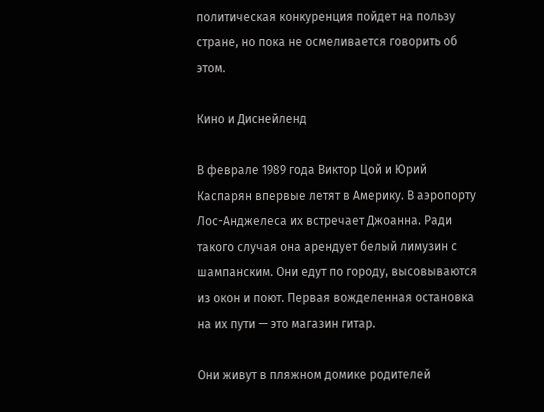политическая конкуренция пойдет на пользу стране, но пока не осмеливается говорить об этом.

Кино и Диснейленд

В феврале 1989 года Виктор Цой и Юрий Каспарян впервые летят в Америку. В аэропорту Лос-Анджелеса их встречает Джоанна. Ради такого случая она арендует белый лимузин с шампанским. Они едут по городу, высовываются из окон и поют. Первая вожделенная остановка на их пути — это магазин гитар.

Они живут в пляжном домике родителей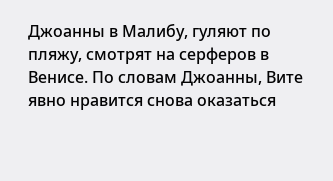Джоанны в Малибу, гуляют по пляжу, смотрят на серферов в Венисе. По словам Джоанны, Вите явно нравится снова оказаться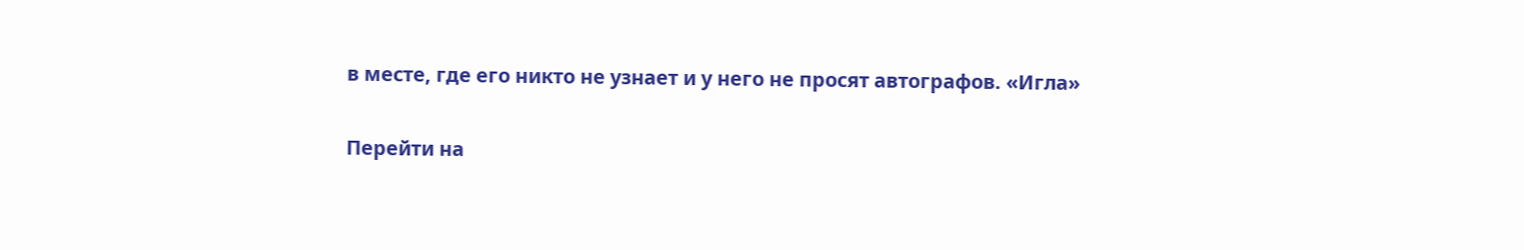в месте, где его никто не узнает и у него не просят автографов. «Игла»

Перейти на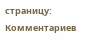страницу:
Комментариев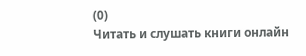(0)
Читать и слушать книги онлайн